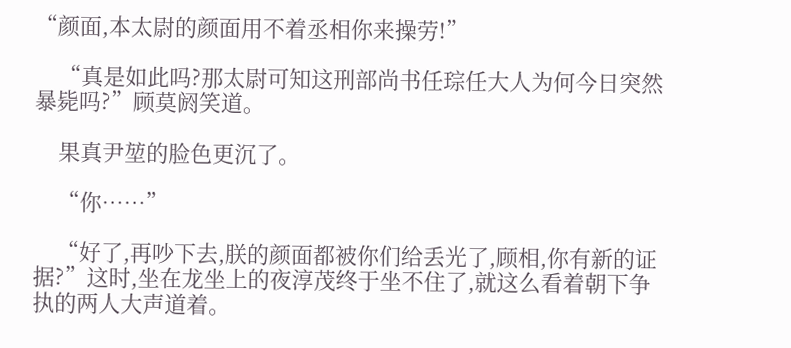“颜面,本太尉的颜面用不着丞相你来操劳!”

    “真是如此吗?那太尉可知这刑部尚书任琮任大人为何今日突然暴毙吗?”顾莫阏笑道。

    果真尹堃的脸色更沉了。

    “你……”

    “好了,再吵下去,朕的颜面都被你们给丢光了,顾相,你有新的证据?”这时,坐在龙坐上的夜淳茂终于坐不住了,就这么看着朝下争执的两人大声道着。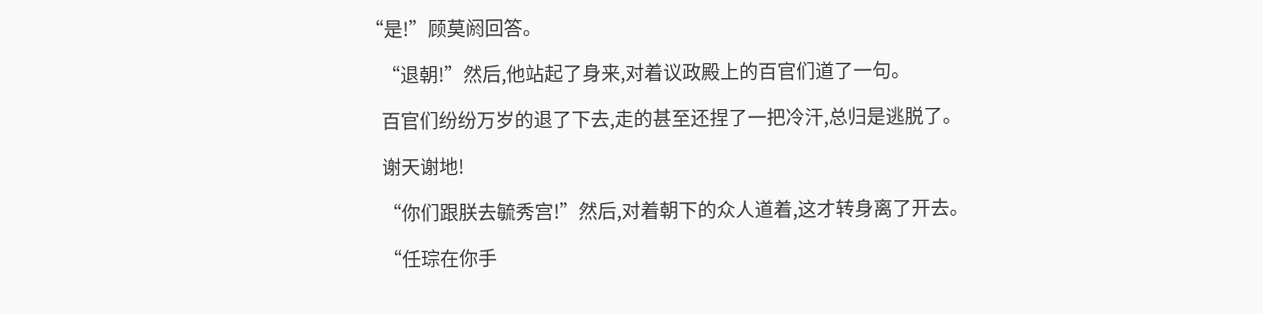“是!”顾莫阏回答。

    “退朝!”然后,他站起了身来,对着议政殿上的百官们道了一句。

    百官们纷纷万岁的退了下去,走的甚至还捏了一把冷汗,总归是逃脱了。

    谢天谢地!

    “你们跟朕去毓秀宫!”然后,对着朝下的众人道着,这才转身离了开去。

    “任琮在你手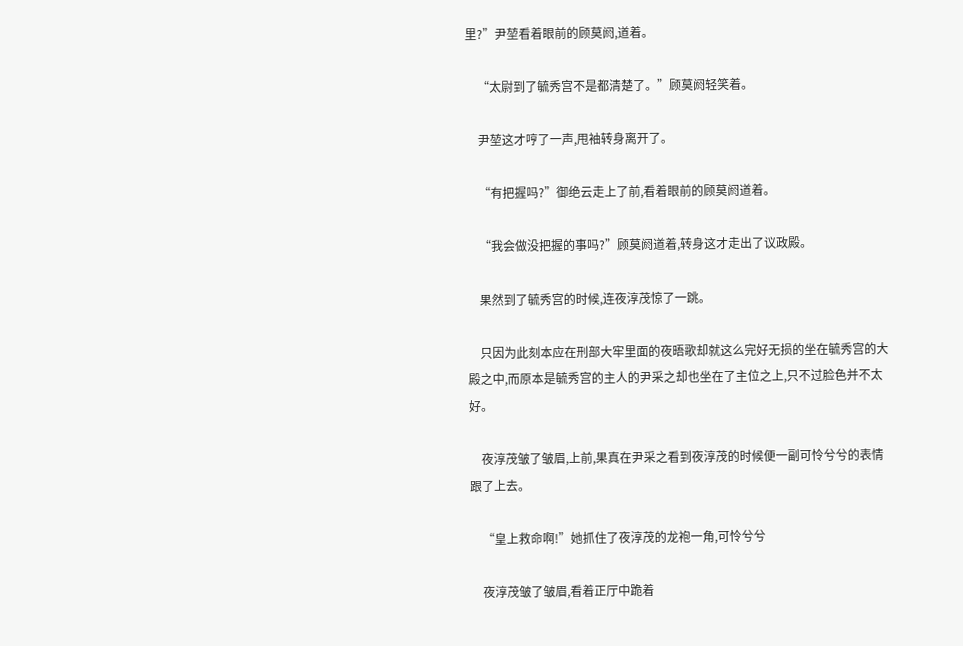里?”尹堃看着眼前的顾莫阏,道着。

    “太尉到了毓秀宫不是都清楚了。”顾莫阏轻笑着。

    尹堃这才哼了一声,甩袖转身离开了。

    “有把握吗?”御绝云走上了前,看着眼前的顾莫阏道着。

    “我会做没把握的事吗?”顾莫阏道着,转身这才走出了议政殿。

    果然到了毓秀宫的时候,连夜淳茂惊了一跳。

    只因为此刻本应在刑部大牢里面的夜晤歌却就这么完好无损的坐在毓秀宫的大殿之中,而原本是毓秀宫的主人的尹采之却也坐在了主位之上,只不过脸色并不太好。

    夜淳茂皱了皱眉,上前,果真在尹采之看到夜淳茂的时候便一副可怜兮兮的表情跟了上去。

    “皇上救命啊!”她抓住了夜淳茂的龙袍一角,可怜兮兮

    夜淳茂皱了皱眉,看着正厅中跪着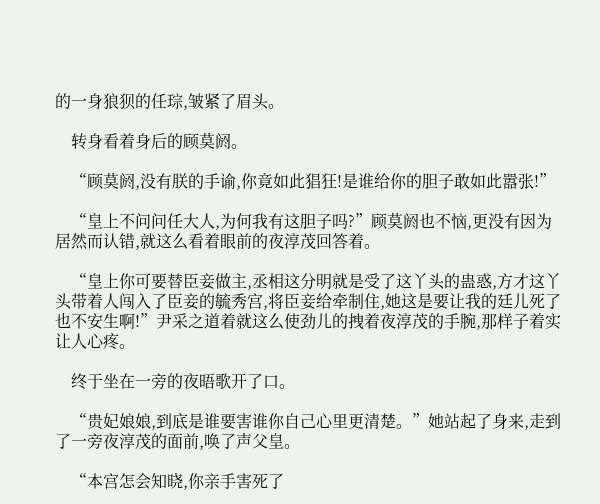的一身狼狈的任琮,皱紧了眉头。

    转身看着身后的顾莫阏。

    “顾莫阏,没有朕的手谕,你竟如此猖狂!是谁给你的胆子敢如此嚣张!”

    “皇上不问问任大人,为何我有这胆子吗?”顾莫阏也不恼,更没有因为居然而认错,就这么看着眼前的夜淳茂回答着。

    “皇上你可要替臣妾做主,丞相这分明就是受了这丫头的蛊惑,方才这丫头带着人闯入了臣妾的毓秀宫,将臣妾给牵制住,她这是要让我的廷儿死了也不安生啊!”尹采之道着就这么使劲儿的拽着夜淳茂的手腕,那样子着实让人心疼。

    终于坐在一旁的夜晤歌开了口。

    “贵妃娘娘,到底是谁要害谁你自己心里更清楚。”她站起了身来,走到了一旁夜淳茂的面前,唤了声父皇。

    “本宫怎会知晓,你亲手害死了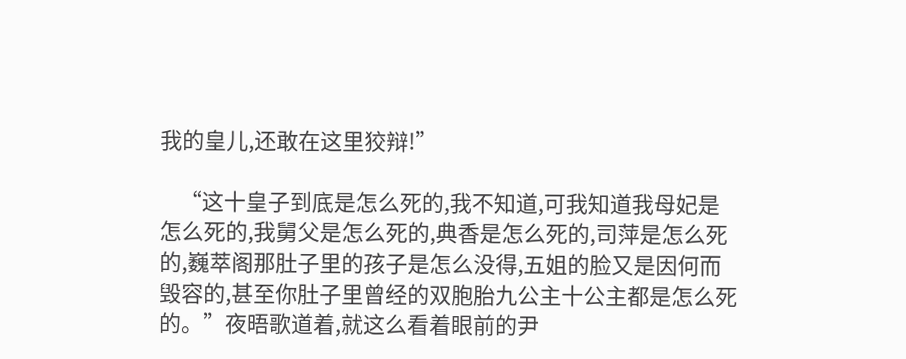我的皇儿,还敢在这里狡辩!”

    “这十皇子到底是怎么死的,我不知道,可我知道我母妃是怎么死的,我舅父是怎么死的,典香是怎么死的,司萍是怎么死的,巍萃阁那肚子里的孩子是怎么没得,五姐的脸又是因何而毁容的,甚至你肚子里曾经的双胞胎九公主十公主都是怎么死的。”夜晤歌道着,就这么看着眼前的尹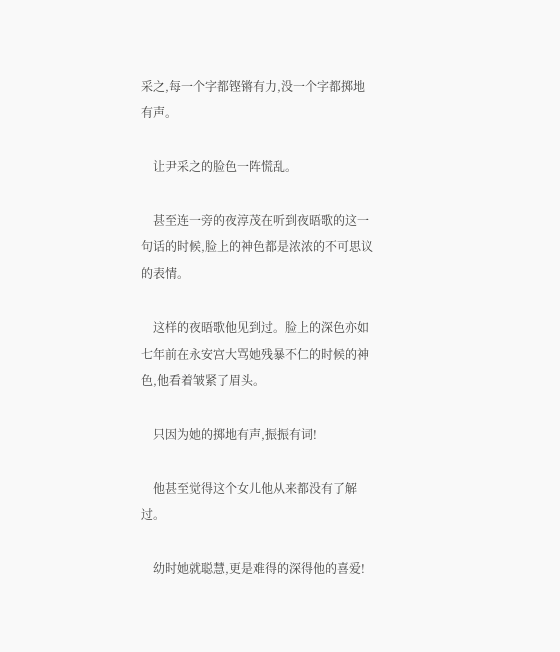采之,每一个字都铿锵有力,没一个字都掷地有声。

    让尹采之的脸色一阵慌乱。

    甚至连一旁的夜淳茂在听到夜晤歌的这一句话的时候,脸上的神色都是浓浓的不可思议的表情。

    这样的夜晤歌他见到过。脸上的深色亦如七年前在永安宫大骂她残暴不仁的时候的神色,他看着皱紧了眉头。

    只因为她的掷地有声,振振有词!

    他甚至觉得这个女儿他从来都没有了解过。

    幼时她就聪慧,更是难得的深得他的喜爱!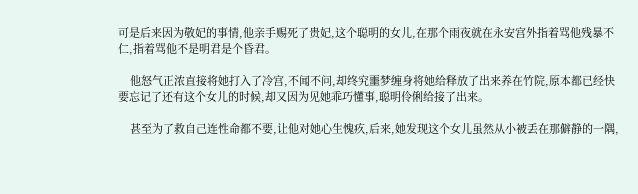可是后来因为敬妃的事情,他亲手赐死了贵妃,这个聪明的女儿,在那个雨夜就在永安宫外指着骂他残暴不仁,指着骂他不是明君是个昏君。

    他怒气正浓直接将她打入了冷宫,不闻不问,却终究噩梦缠身将她给释放了出来养在竹院,原本都已经快要忘记了还有这个女儿的时候,却又因为见她乖巧懂事,聪明伶俐给接了出来。

    甚至为了救自己连性命都不要,让他对她心生愧疚,后来,她发现这个女儿虽然从小被丢在那僻静的一隅,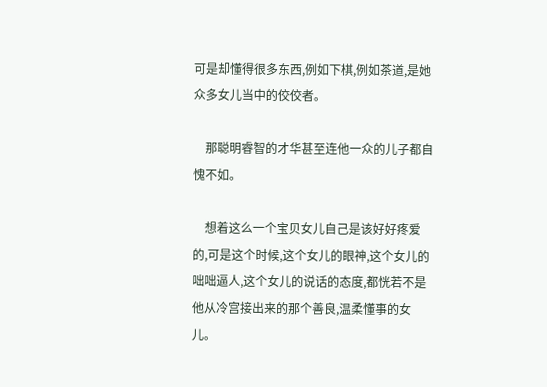可是却懂得很多东西,例如下棋,例如茶道,是她众多女儿当中的佼佼者。

    那聪明睿智的才华甚至连他一众的儿子都自愧不如。

    想着这么一个宝贝女儿自己是该好好疼爱的,可是这个时候,这个女儿的眼神,这个女儿的咄咄逼人,这个女儿的说话的态度,都恍若不是他从冷宫接出来的那个善良,温柔懂事的女儿。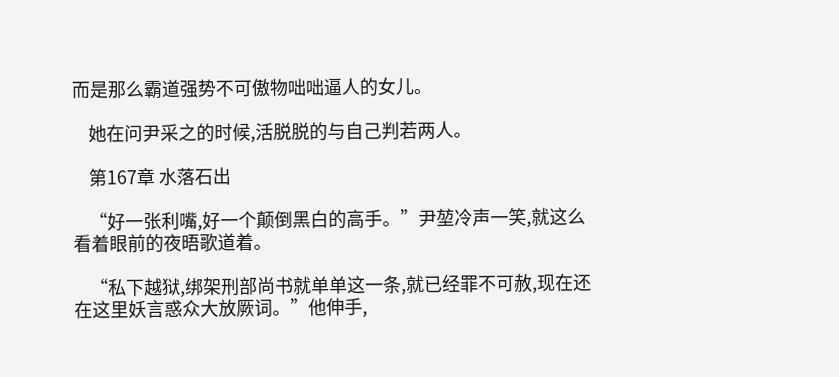而是那么霸道强势不可傲物咄咄逼人的女儿。

    她在问尹采之的时候,活脱脱的与自己判若两人。

    第167章 水落石出

    “好一张利嘴,好一个颠倒黑白的高手。”尹堃冷声一笑,就这么看着眼前的夜晤歌道着。

    “私下越狱,绑架刑部尚书就单单这一条,就已经罪不可赦,现在还在这里妖言惑众大放厥词。”他伸手,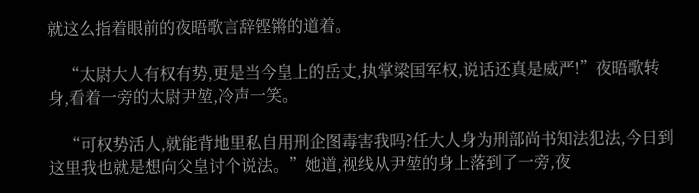就这么指着眼前的夜晤歌言辞铿锵的道着。

    “太尉大人有权有势,更是当今皇上的岳丈,执掌梁国军权,说话还真是威严!”夜晤歌转身,看着一旁的太尉尹堃,冷声一笑。

    “可权势活人,就能背地里私自用刑企图毒害我吗?任大人身为刑部尚书知法犯法,今日到这里我也就是想向父皇讨个说法。”她道,视线从尹堃的身上落到了一旁,夜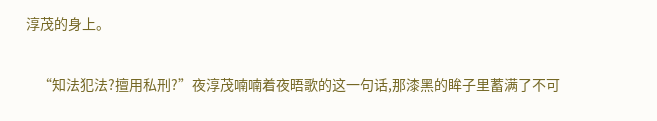淳茂的身上。

    “知法犯法?擅用私刑?”夜淳茂喃喃着夜晤歌的这一句话,那漆黑的眸子里蓄满了不可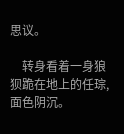思议。

    转身看着一身狼狈跪在地上的任琮,面色阴沉。